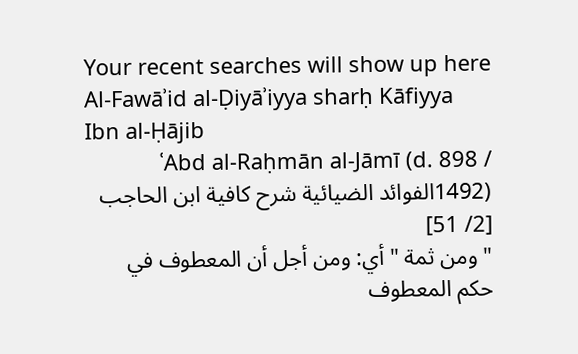Your recent searches will show up here
Al-Fawāʾid al-Ḍiyāʾiyya sharḥ Kāfiyya Ibn al-Ḥājib
ʿAbd al-Raḥmān al-Jāmī (d. 898 / 1492)الفوائد الضيائية شرح كافية ابن الحاجب
[2/ 51]
" ومن ثمة " أي: ومن أجل أن المعطوف في حكم المعطوف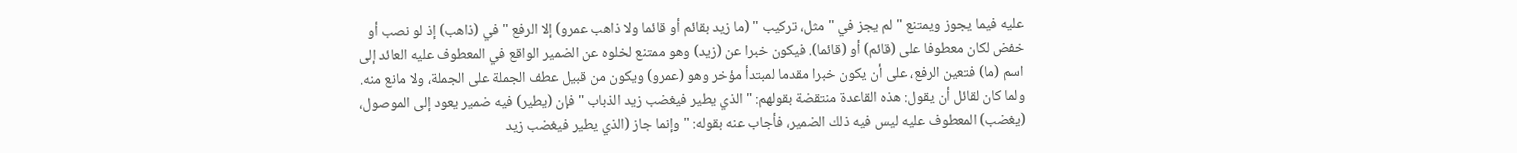عليه فيما يجوز ويمتنع " لم يجز في " مثل، تركيب " (ما زيد بقائم أو قائما ولا ذاهب عمرو) إلا الرفع " في (ذاهب) إذ لو نصب أو خفض لكان معطوفا على (قائم) أو (قائما). فيكون خبرا عن (زيد) وهو ممتنع لخلوه عن الضمير الواقع في المعطوف عليه العائد إلى اسم (ما) فتعين الرفع، على أن يكون خبرا مقدما لمبتدأ مؤخر وهو (عمرو) ويكون من قبيل عطف الجملة على الجملة، ولا مانع منه.
ولما كان لقائل أن يقول: هذه القاعدة منتقضة بقولهم: " الذي يطير فيغضب زيد الذباب " فإن (يطير) فيه ضمير يعود إلى الموصول، (يغضب) المعطوف عليه ليس فيه ذلك الضمير، فأجاب عنه بقوله: " وإنما جاز (الذي يطير فيغضب زيد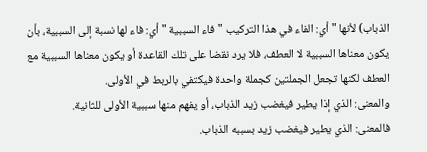الذباب) لأنها " أي: الفاء في هذا التركيب " فاء السببية " أي: فاء لها نسبة إلى السببية، بأن يكون معناها السببية لا العطف، فلا يرد نقضا على تلك القاعدة أو يكون معناها السببية مع العطف لكنها تجعل الجملتين كجملة واحدة فيكتفي بالربط في الأولى.
والمعنى: الذي إذا يطير فيغضب زيد الذباب، أو يفهم منها سببية الأولى للثانية.
فالمعنى: الذي يطير فيغضب زيد بسببه الذباب.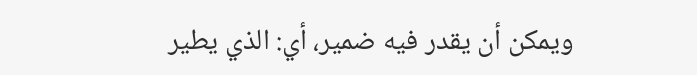ويمكن أن يقدر فيه ضمير، أي: الذي يطير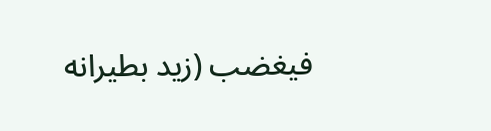فيغضب (زيد بطيرانه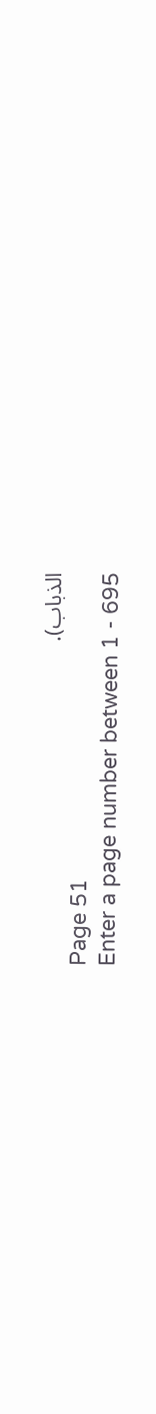الذباب).
Page 51
Enter a page number between 1 - 695